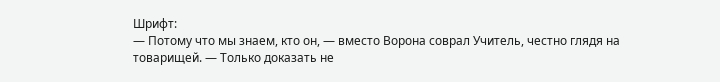Шрифт:
— Потому что мы знаем, кто он, — вместо Ворона соврал Учитель, честно глядя на товарищей. — Только доказать не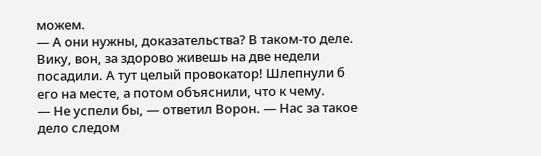можем.
— А они нужны, доказательства? В таком-то деле. Вику, вон, за здорово живешь на две недели посадили. А тут целый провокатор! Шлепнули б его на месте, а потом объяснили, что к чему.
— Не успели бы, — ответил Ворон. — Нас за такое дело следом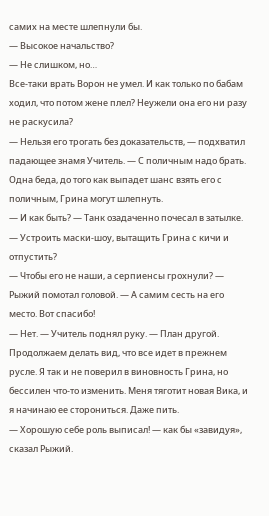самих на месте шлепнули бы.
— Высокое начальство?
— Не слишком, но…
Все-таки врать Ворон не умел. И как только по бабам ходил, что потом жене плел? Неужели она его ни разу не раскусила?
— Нельзя его трогать без доказательств, — подхватил падающее знамя Учитель. — С поличным надо брать. Одна беда, до того как выпадет шанс взять его с поличным, Грина могут шлепнуть.
— И как быть? — Танк озадаченно почесал в затылке. — Устроить маски-шоу, вытащить Грина с кичи и отпустить?
— Чтобы его не наши, а серпиенсы грохнули? — Рыжий помотал головой. — А самим сесть на его место. Вот спасибо!
— Нет. — Учитель поднял руку. — План другой. Продолжаем делать вид, что все идет в прежнем русле. Я так и не поверил в виновность Грина, но бессилен что-то изменить. Меня тяготит новая Вика, и я начинаю ее сторониться. Даже пить.
— Хорошую себе роль выписал! — как бы «завидуя», сказал Рыжий.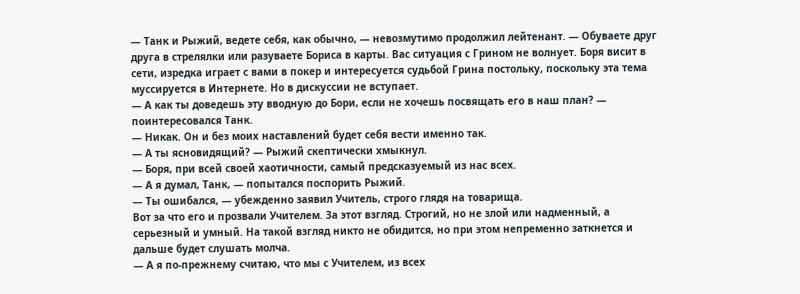— Танк и Рыжий, ведете себя, как обычно, — невозмутимо продолжил лейтенант. — Обуваете друг друга в стрелялки или разуваете Бориса в карты. Вас ситуация с Грином не волнует. Боря висит в сети, изредка играет с вами в покер и интересуется судьбой Грина постольку, поскольку эта тема муссируется в Интернете. Но в дискуссии не вступает.
— А как ты доведешь эту вводную до Бори, если не хочешь посвящать его в наш план? — поинтересовался Танк.
— Никак. Он и без моих наставлений будет себя вести именно так.
— А ты ясновидящий? — Рыжий скептически хмыкнул.
— Боря, при всей своей хаотичности, самый предсказуемый из нас всех.
— А я думал, Танк, — попытался поспорить Рыжий.
— Ты ошибался, — убежденно заявил Учитель, строго глядя на товарища.
Вот за что его и прозвали Учителем. За этот взгляд. Строгий, но не злой или надменный, а серьезный и умный. На такой взгляд никто не обидится, но при этом непременно заткнется и дальше будет слушать молча.
— А я по-прежнему считаю, что мы с Учителем, из всех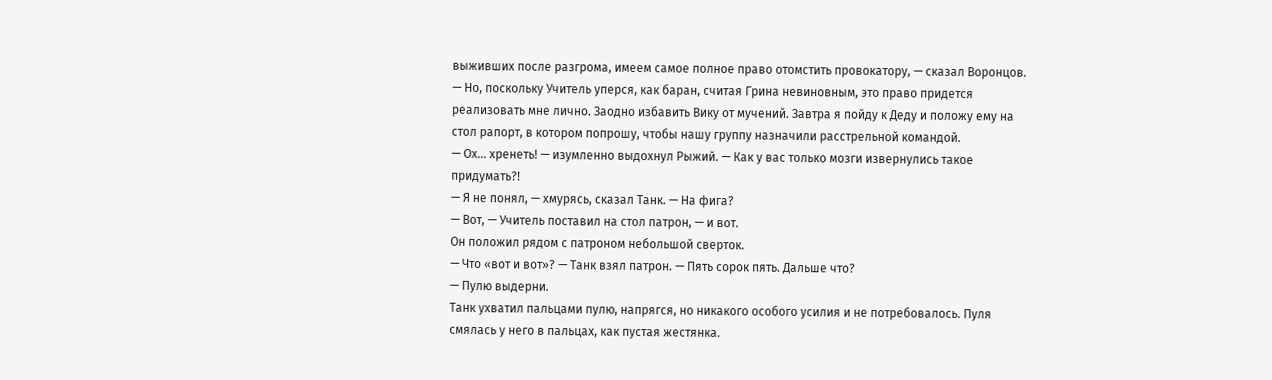выживших после разгрома, имеем самое полное право отомстить провокатору, — сказал Воронцов. — Но, поскольку Учитель уперся, как баран, считая Грина невиновным, это право придется реализовать мне лично. Заодно избавить Вику от мучений. Завтра я пойду к Деду и положу ему на стол рапорт, в котором попрошу, чтобы нашу группу назначили расстрельной командой.
— Ох… хренеть! — изумленно выдохнул Рыжий. — Как у вас только мозги извернулись такое придумать?!
— Я не понял, — хмурясь, сказал Танк. — На фига?
— Вот, — Учитель поставил на стол патрон, — и вот.
Он положил рядом с патроном небольшой сверток.
— Что «вот и вот»? — Танк взял патрон. — Пять сорок пять. Дальше что?
— Пулю выдерни.
Танк ухватил пальцами пулю, напрягся, но никакого особого усилия и не потребовалось. Пуля смялась у него в пальцах, как пустая жестянка.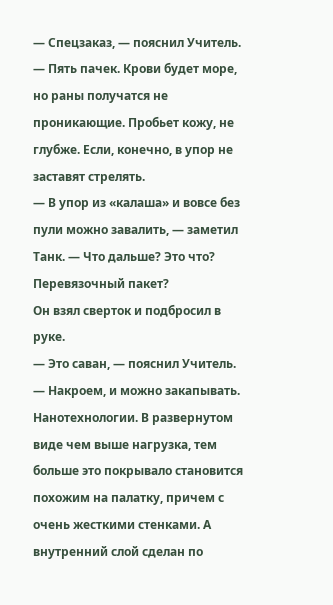— Спецзаказ, — пояснил Учитель. — Пять пачек. Крови будет море, но раны получатся не проникающие. Пробьет кожу, не глубже. Если, конечно, в упор не заставят стрелять.
— В упор из «калаша» и вовсе без пули можно завалить, — заметил Танк. — Что дальше? Это что? Перевязочный пакет?
Он взял сверток и подбросил в руке.
— Это саван, — пояснил Учитель. — Накроем, и можно закапывать. Нанотехнологии. В развернутом виде чем выше нагрузка, тем больше это покрывало становится похожим на палатку, причем с очень жесткими стенками. А внутренний слой сделан по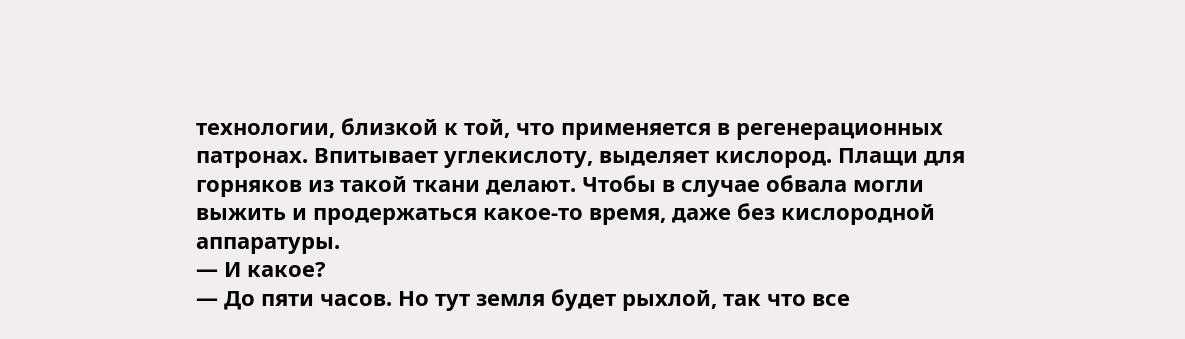технологии, близкой к той, что применяется в регенерационных патронах. Впитывает углекислоту, выделяет кислород. Плащи для горняков из такой ткани делают. Чтобы в случае обвала могли выжить и продержаться какое-то время, даже без кислородной аппаратуры.
— И какое?
— До пяти часов. Но тут земля будет рыхлой, так что все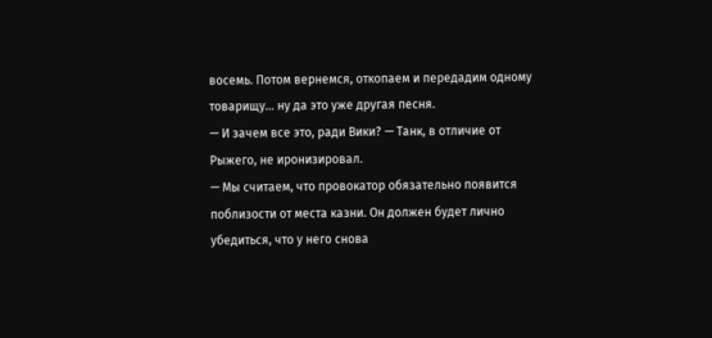восемь. Потом вернемся, откопаем и передадим одному товарищу… ну да это уже другая песня.
— И зачем все это, ради Вики? — Танк, в отличие от Рыжего, не иронизировал.
— Мы считаем, что провокатор обязательно появится поблизости от места казни. Он должен будет лично убедиться, что у него снова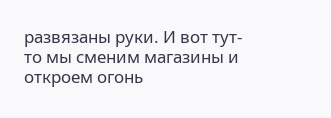развязаны руки. И вот тут-то мы сменим магазины и откроем огонь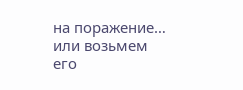на поражение… или возьмем его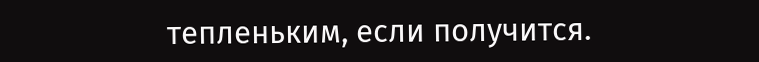тепленьким, если получится.